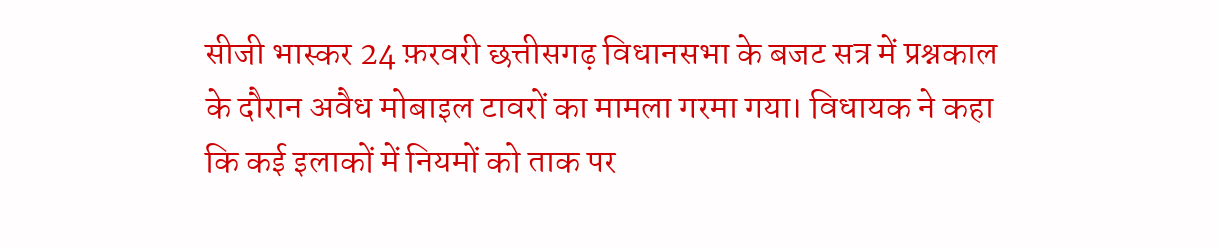सीजी भास्कर 24 फ़रवरी छत्तीसगढ़ विधानसभा के बजट सत्र में प्रश्नकाल के दौरान अवैध मोबाइल टावरों का मामला गरमा गया। विधायक ने कहा कि कई इलाकों में नियमों को ताक पर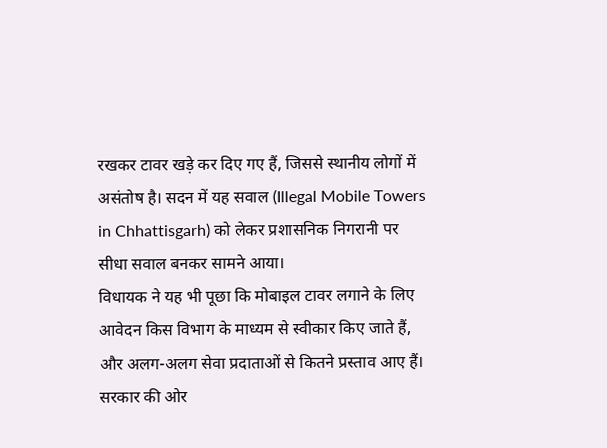रखकर टावर खड़े कर दिए गए हैं, जिससे स्थानीय लोगों में असंतोष है। सदन में यह सवाल (Illegal Mobile Towers in Chhattisgarh) को लेकर प्रशासनिक निगरानी पर सीधा सवाल बनकर सामने आया।
विधायक ने यह भी पूछा कि मोबाइल टावर लगाने के लिए आवेदन किस विभाग के माध्यम से स्वीकार किए जाते हैं, और अलग-अलग सेवा प्रदाताओं से कितने प्रस्ताव आए हैं। सरकार की ओर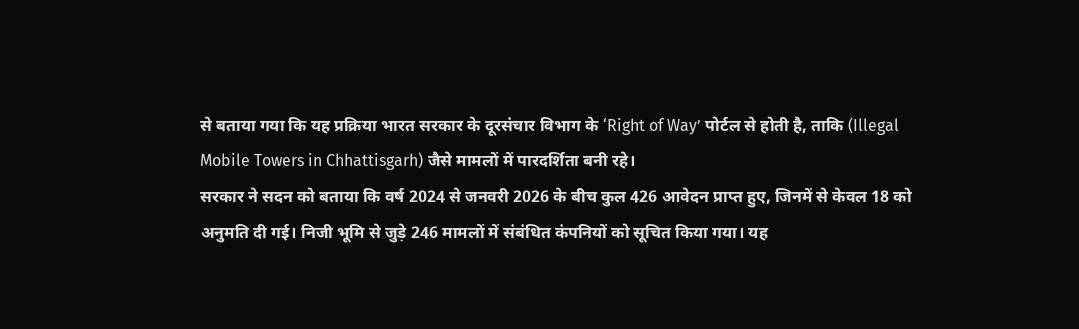से बताया गया कि यह प्रक्रिया भारत सरकार के दूरसंचार विभाग के ‘Right of Way’ पोर्टल से होती है, ताकि (Illegal Mobile Towers in Chhattisgarh) जैसे मामलों में पारदर्शिता बनी रहे।
सरकार ने सदन को बताया कि वर्ष 2024 से जनवरी 2026 के बीच कुल 426 आवेदन प्राप्त हुए, जिनमें से केवल 18 को अनुमति दी गई। निजी भूमि से जुड़े 246 मामलों में संबंधित कंपनियों को सूचित किया गया। यह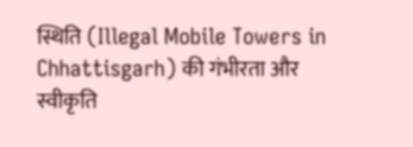स्थिति (Illegal Mobile Towers in Chhattisgarh) की गंभीरता और स्वीकृति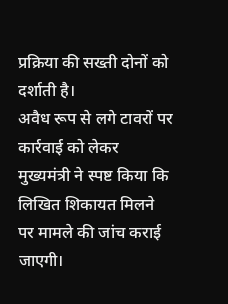प्रक्रिया की सख्ती दोनों को दर्शाती है।
अवैध रूप से लगे टावरों पर कार्रवाई को लेकर मुख्यमंत्री ने स्पष्ट किया कि लिखित शिकायत मिलने पर मामले की जांच कराई जाएगी।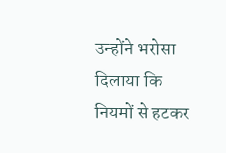उन्होंने भरोसा दिलाया कि नियमों से हटकर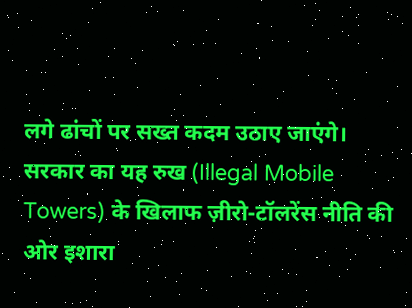लगे ढांचों पर सख्त कदम उठाए जाएंगे। सरकार का यह रुख (Illegal Mobile Towers) के खिलाफ ज़ीरो-टॉलरेंस नीति की ओर इशारा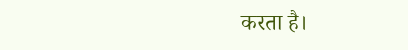करता है।